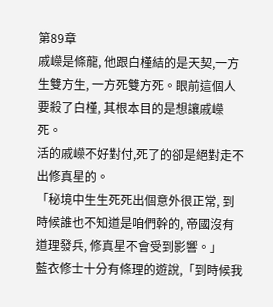第89章
戚嶸是條龍, 他跟白槿結的是天契,一方生雙方生, 一方死雙方死。眼前這個人要殺了白槿, 其根本目的是想讓戚嶸死。
活的戚嶸不好對付,死了的卻是絕對走不出修真星的。
「秘境中生生死死出個意外很正常, 到時候誰也不知道是咱們幹的, 帝國沒有道理發兵, 修真星不會受到影響。」
藍衣修士十分有條理的遊說,「到時候我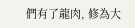們有了龍肉, 修為大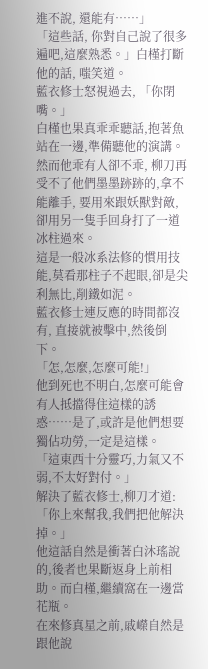進不說, 還能有……」
「這些話, 你對自己說了很多遍吧,這麼熟悉。」白槿打斷他的話, 嗤笑道。
藍衣修士怒視過去, 「你閉嘴。」
白槿也果真乖乖聽話,抱著魚站在一邊,準備聽他的演講。然而他乖有人卻不乖, 柳刀再受不了他們墨墨跡跡的,拿不能離手, 要用來跟妖獸對敵, 卻用另一隻手回身打了一道冰柱過來。
這是一般冰系法修的慣用技能,莫看那柱子不起眼,卻是尖利無比,削鐵如泥。
藍衣修士連反應的時間都沒有, 直接就被擊中,然後倒下。
「怎,怎麼,怎麼可能!」
他到死也不明白,怎麼可能會有人抵擋得住這樣的誘惑……是了,或許是他們想要獨佔功勞,一定是這樣。
「這東西十分靈巧,力氣又不弱,不太好對付。」
解決了藍衣修士,柳刀才道:「你上來幫我,我們把他解決掉。」
他這話自然是衝著白沐瑤說的,後者也果斷返身上前相助。而白槿,繼續窩在一邊當花瓶。
在來修真星之前,戚嶸自然是跟他說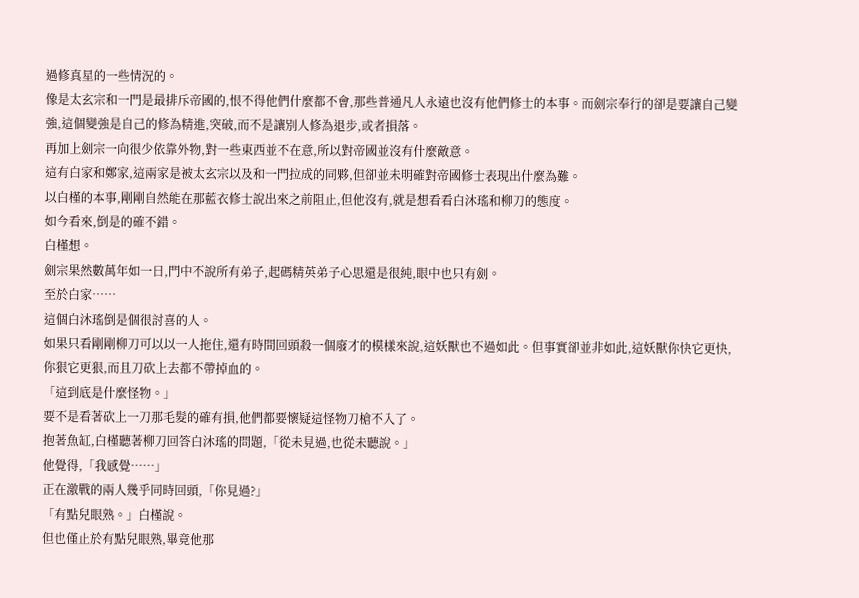過修真星的一些情況的。
像是太玄宗和一門是最排斥帝國的,恨不得他們什麼都不會,那些普通凡人永遠也沒有他們修士的本事。而劍宗奉行的卻是要讓自己變強,這個變強是自己的修為精進,突破,而不是讓別人修為退步,或者損落。
再加上劍宗一向很少依靠外物,對一些東西並不在意,所以對帝國並沒有什麼敵意。
這有白家和鄭家,這兩家是被太玄宗以及和一門拉成的同夥,但卻並未明確對帝國修士表現出什麼為難。
以白槿的本事,剛剛自然能在那藍衣修士說出來之前阻止,但他沒有,就是想看看白沐瑤和柳刀的態度。
如今看來,倒是的確不錯。
白槿想。
劍宗果然數萬年如一日,門中不說所有弟子,起碼精英弟子心思還是很純,眼中也只有劍。
至於白家……
這個白沐瑤倒是個很討喜的人。
如果只看剛剛柳刀可以以一人拖住,還有時間回頭殺一個廢才的模樣來說,這妖獸也不過如此。但事實卻並非如此,這妖獸你快它更快,你狠它更狠,而且刀砍上去都不帶掉血的。
「這到底是什麼怪物。」
要不是看著砍上一刀那毛髮的確有損,他們都要懷疑這怪物刀槍不入了。
抱著魚缸,白槿聽著柳刀回答白沐瑤的問題,「從未見過,也從未聽說。」
他覺得,「我感覺……」
正在激戰的兩人幾乎同時回頭,「你見過?」
「有點兒眼熟。」白槿說。
但也僅止於有點兒眼熟,畢竟他那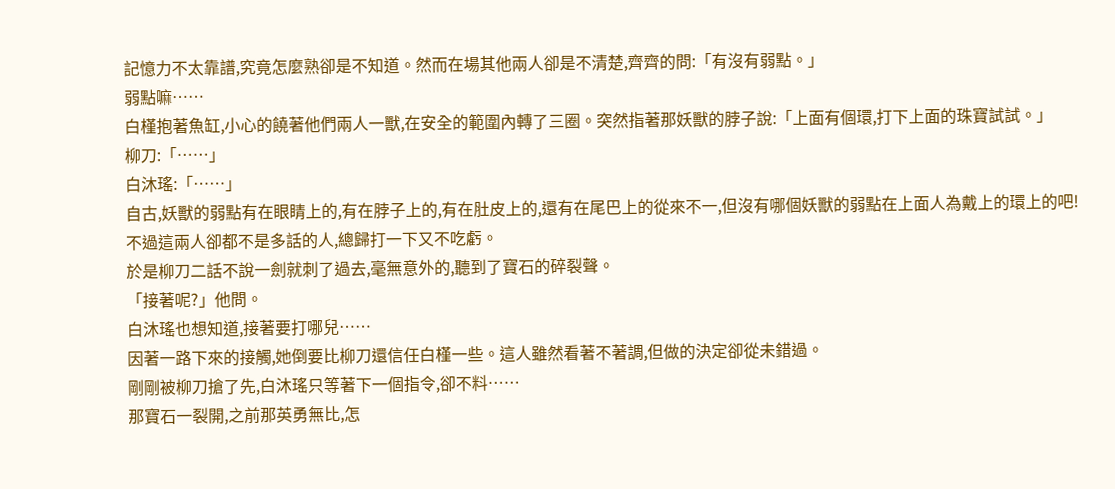記憶力不太靠譜,究竟怎麼熟卻是不知道。然而在場其他兩人卻是不清楚,齊齊的問:「有沒有弱點。」
弱點嘛……
白槿抱著魚缸,小心的饒著他們兩人一獸,在安全的範圍內轉了三圈。突然指著那妖獸的脖子說:「上面有個環,打下上面的珠寶試試。」
柳刀:「……」
白沐瑤:「……」
自古,妖獸的弱點有在眼睛上的,有在脖子上的,有在肚皮上的,還有在尾巴上的從來不一,但沒有哪個妖獸的弱點在上面人為戴上的環上的吧!
不過這兩人卻都不是多話的人,總歸打一下又不吃虧。
於是柳刀二話不說一劍就刺了過去,毫無意外的,聽到了寶石的碎裂聲。
「接著呢?」他問。
白沐瑤也想知道,接著要打哪兒……
因著一路下來的接觸,她倒要比柳刀還信任白槿一些。這人雖然看著不著調,但做的決定卻從未錯過。
剛剛被柳刀搶了先,白沐瑤只等著下一個指令,卻不料……
那寶石一裂開,之前那英勇無比,怎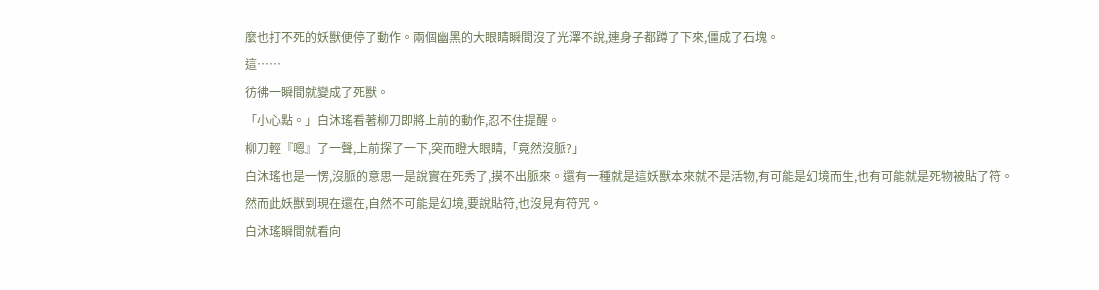麼也打不死的妖獸便停了動作。兩個幽黑的大眼睛瞬間沒了光澤不說,連身子都蹲了下來,僵成了石塊。
這……
彷彿一瞬間就變成了死獸。
「小心點。」白沐瑤看著柳刀即將上前的動作,忍不住提醒。
柳刀輕『嗯』了一聲,上前探了一下,突而瞪大眼睛,「竟然沒脈?」
白沐瑤也是一愣,沒脈的意思一是說實在死秀了,摸不出脈來。還有一種就是這妖獸本來就不是活物,有可能是幻境而生,也有可能就是死物被貼了符。
然而此妖獸到現在還在,自然不可能是幻境,要說貼符,也沒見有符咒。
白沐瑤瞬間就看向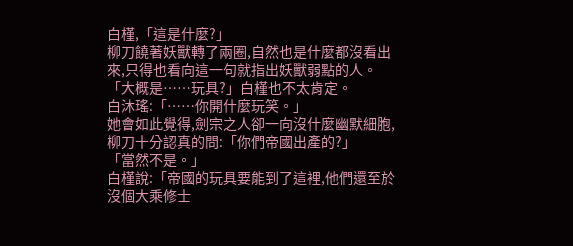白槿,「這是什麼?」
柳刀饒著妖獸轉了兩圈,自然也是什麼都沒看出來,只得也看向這一句就指出妖獸弱點的人。
「大概是……玩具?」白槿也不太肯定。
白沐瑤:「……你開什麼玩笑。」
她會如此覺得,劍宗之人卻一向沒什麼幽默細胞,柳刀十分認真的問:「你們帝國出產的?」
「當然不是。」
白槿說:「帝國的玩具要能到了這裡,他們還至於沒個大乘修士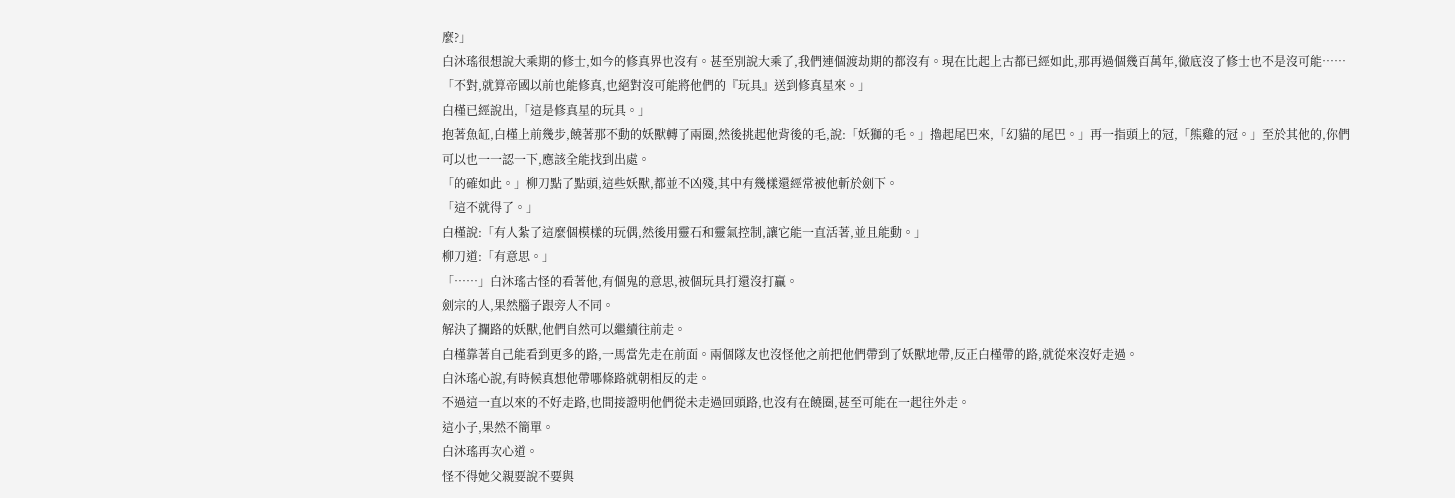麼?」
白沐瑤很想說大乘期的修士,如今的修真界也沒有。甚至別說大乘了,我們連個渡劫期的都沒有。現在比起上古都已經如此,那再過個幾百萬年,徹底沒了修士也不是沒可能……
「不對,就算帝國以前也能修真,也絕對沒可能將他們的『玩具』送到修真星來。」
白槿已經說出,「這是修真星的玩具。」
抱著魚缸,白槿上前幾步,饒著那不動的妖獸轉了兩圈,然後挑起他背後的毛,說:「妖獅的毛。」擼起尾巴來,「幻貓的尾巴。」再一指頭上的冠,「熊雞的冠。」至於其他的,你們可以也一一認一下,應該全能找到出處。
「的確如此。」柳刀點了點頭,這些妖獸,都並不凶殘,其中有幾樣還經常被他斬於劍下。
「這不就得了。」
白槿說:「有人紮了這麼個模樣的玩偶,然後用靈石和靈氣控制,讓它能一直活著,並且能動。」
柳刀道:「有意思。」
「……」白沐瑤古怪的看著他,有個鬼的意思,被個玩具打還沒打贏。
劍宗的人,果然腦子跟旁人不同。
解決了攔路的妖獸,他們自然可以繼續往前走。
白槿靠著自己能看到更多的路,一馬當先走在前面。兩個隊友也沒怪他之前把他們帶到了妖獸地帶,反正白槿帶的路,就從來沒好走過。
白沐瑤心說,有時候真想他帶哪條路就朝相反的走。
不過這一直以來的不好走路,也間接證明他們從未走過回頭路,也沒有在饒圈,甚至可能在一起往外走。
這小子,果然不簡單。
白沐瑤再次心道。
怪不得她父親要說不要與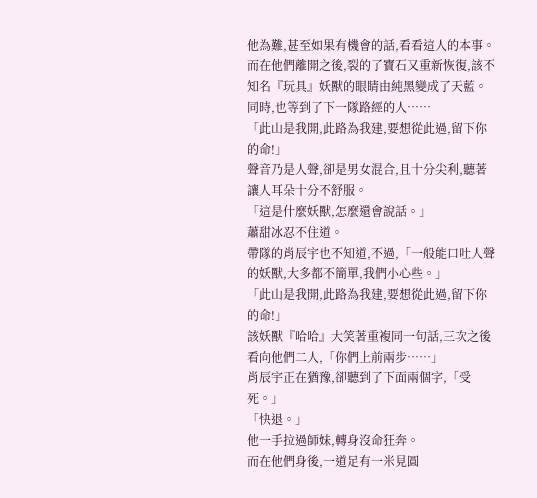他為難,甚至如果有機會的話,看看這人的本事。
而在他們離開之後,裂的了寶石又重新恢復,該不知名『玩具』妖獸的眼睛由純黑變成了天藍。
同時,也等到了下一隊路經的人……
「此山是我開,此路為我建,要想從此過,留下你的命!」
聲音乃是人聲,卻是男女混合,且十分尖利,聽著讓人耳朵十分不舒服。
「這是什麼妖獸,怎麼還會說話。」
蕭甜冰忍不住道。
帶隊的肖辰宇也不知道,不過,「一般能口吐人聲的妖獸,大多都不簡單,我們小心些。」
「此山是我開,此路為我建,要想從此過,留下你的命!」
該妖獸『哈哈』大笑著重複同一句話,三次之後看向他們二人,「你們上前兩步……」
肖辰宇正在猶豫,卻聽到了下面兩個字,「受死。」
「快退。」
他一手拉過師妹,轉身沒命狂奔。
而在他們身後,一道足有一米見圓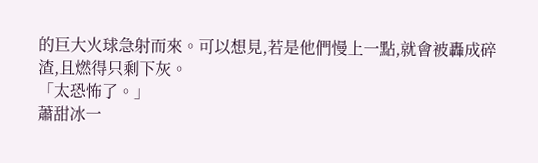的巨大火球急射而來。可以想見,若是他們慢上一點,就會被轟成碎渣,且燃得只剩下灰。
「太恐怖了。」
蕭甜冰一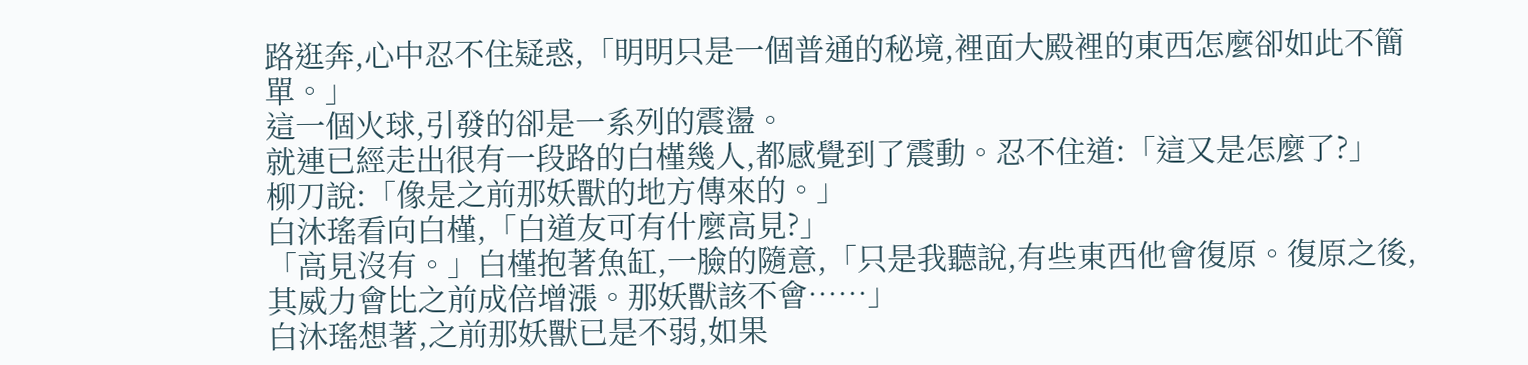路逛奔,心中忍不住疑惑,「明明只是一個普通的秘境,裡面大殿裡的東西怎麼卻如此不簡單。」
這一個火球,引發的卻是一系列的震盪。
就連已經走出很有一段路的白槿幾人,都感覺到了震動。忍不住道:「這又是怎麼了?」
柳刀說:「像是之前那妖獸的地方傳來的。」
白沐瑤看向白槿,「白道友可有什麼高見?」
「高見沒有。」白槿抱著魚缸,一臉的隨意,「只是我聽說,有些東西他會復原。復原之後,其威力會比之前成倍增漲。那妖獸該不會……」
白沐瑤想著,之前那妖獸已是不弱,如果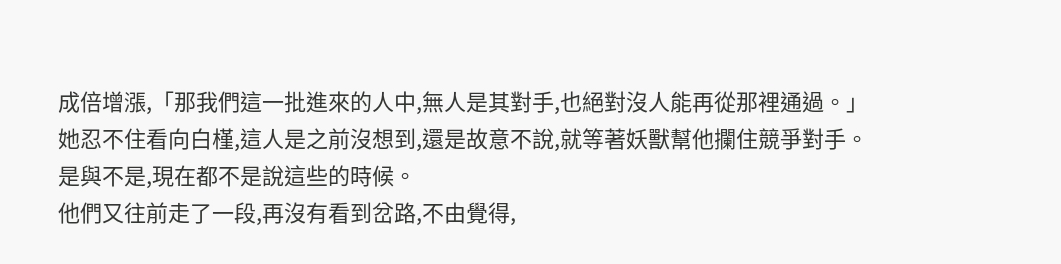成倍增漲,「那我們這一批進來的人中,無人是其對手,也絕對沒人能再從那裡通過。」
她忍不住看向白槿,這人是之前沒想到,還是故意不說,就等著妖獸幫他攔住競爭對手。
是與不是,現在都不是說這些的時候。
他們又往前走了一段,再沒有看到岔路,不由覺得,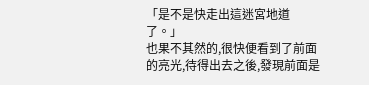「是不是快走出這迷宮地道了。」
也果不其然的,很快便看到了前面的亮光,待得出去之後,發現前面是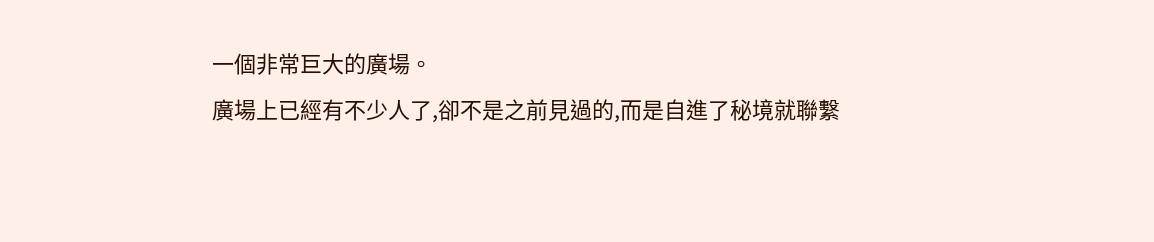一個非常巨大的廣場。
廣場上已經有不少人了,卻不是之前見過的,而是自進了秘境就聯繫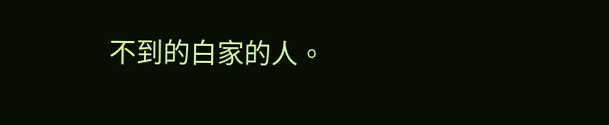不到的白家的人。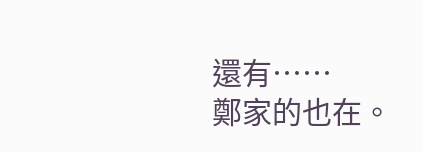還有……
鄭家的也在。